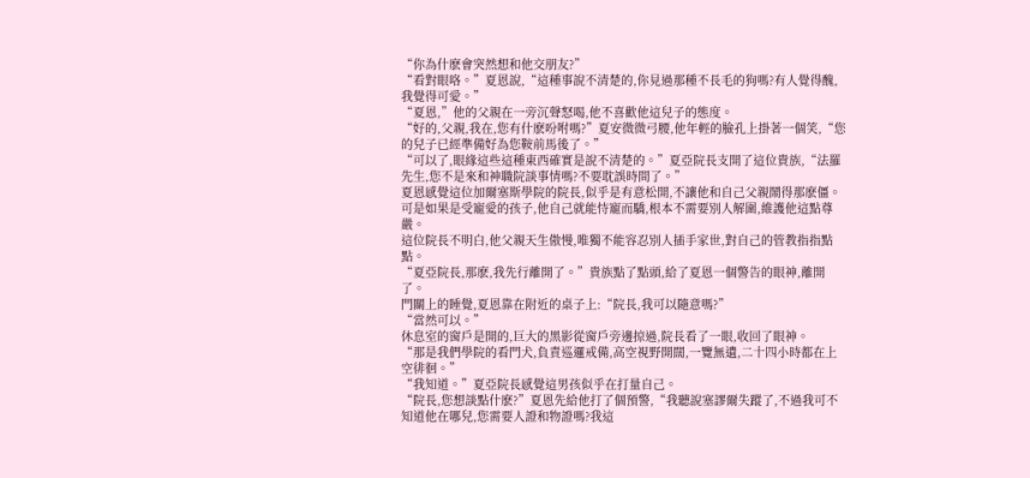“你為什麽會突然想和他交朋友?”
“看對眼咯。”夏恩說,“這種事說不清楚的,你見過那種不長毛的狗嗎?有人覺得醜,我覺得可愛。”
“夏恩,”他的父親在一旁沉聲怒喝,他不喜歡他這兒子的態度。
“好的,父親,我在,您有什麽吩咐嗎?”夏安微微弓腰,他年輕的臉孔上掛著一個笑,“您的兒子已經準備好為您鞍前馬後了。”
“可以了,眼緣這些這種東西確實是說不清楚的。”夏亞院長支開了這位貴族,“法羅先生,您不是來和神職院談事情嗎?不要耽誤時間了。”
夏恩感覺這位加爾塞斯學院的院長,似乎是有意松開,不讓他和自己父親鬧得那麽僵。
可是如果是受寵愛的孩子,他自己就能恃寵而驕,根本不需要別人解圍,維護他這點尊嚴。
這位院長不明白,他父親天生傲慢,唯獨不能容忍別人插手家世,對自己的管教指指點點。
“夏亞院長,那麽,我先行離開了。”貴族點了點頭,給了夏恩一個警告的眼神,離開了。
門關上的睡覺,夏恩靠在附近的桌子上:“院長,我可以隨意嗎?”
“當然可以。”
休息室的窗戶是開的,巨大的黑影從窗戶旁邊掠過,院長看了一眼,收回了眼神。
“那是我們學院的看門犬,負責巡邏戒備,高空視野開闊,一覽無遺,二十四小時都在上空徘徊。”
“我知道。”夏亞院長感覺這男孩似乎在打量自己。
“院長,您想談點什麽?”夏恩先給他打了個預警,“我聽說塞謬爾失蹤了,不過我可不知道他在哪兒,您需要人證和物證嗎?我這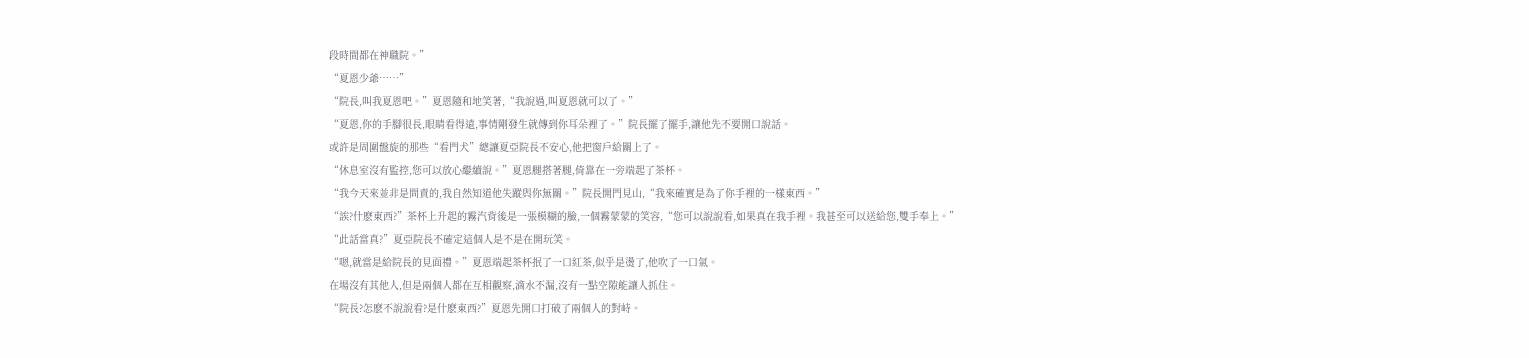段時間都在神職院。”
“夏恩少爺……”
“院長,叫我夏恩吧。”夏恩隨和地笑著,“我說過,叫夏恩就可以了。”
“夏恩,你的手腳很長,眼睛看得遠,事情剛發生就傳到你耳朵裡了。”院長擺了擺手,讓他先不要開口說話。
或許是周圍盤旋的那些“看門犬”總讓夏亞院長不安心,他把窗戶給關上了。
“休息室沒有監控,您可以放心繼續說。”夏恩腿搭著腿,倚靠在一旁端起了茶杯。
“我今天來並非是問責的,我自然知道他失蹤與你無關。”院長開門見山,“我來確實是為了你手裡的一樣東西。”
“誒?什麽東西?”茶杯上升起的霧汽背後是一張模糊的臉,一個霧蒙蒙的笑容,“您可以說說看,如果真在我手裡。我甚至可以送給您,雙手奉上。”
“此話當真?”夏亞院長不確定這個人是不是在開玩笑。
“嗯,就當是給院長的見面禮。”夏恩端起茶杯抿了一口紅茶,似乎是燙了,他吹了一口氣。
在場沒有其他人,但是兩個人都在互相觀察,滴水不漏,沒有一點空隙能讓人抓住。
“院長?怎麽不說說看?是什麽東西?”夏恩先開口打破了兩個人的對峙。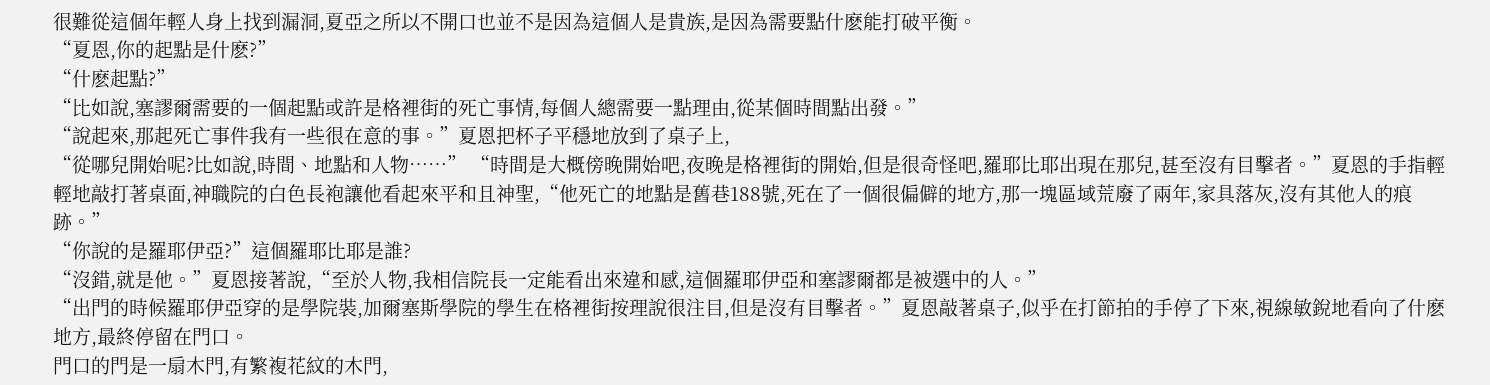很難從這個年輕人身上找到漏洞,夏亞之所以不開口也並不是因為這個人是貴族,是因為需要點什麽能打破平衡。
“夏恩,你的起點是什麽?”
“什麽起點?”
“比如說,塞謬爾需要的一個起點或許是格裡街的死亡事情,每個人總需要一點理由,從某個時間點出發。”
“說起來,那起死亡事件我有一些很在意的事。”夏恩把杯子平穩地放到了桌子上,
“從哪兒開始呢?比如說,時間、地點和人物……” “時間是大概傍晚開始吧,夜晚是格裡街的開始,但是很奇怪吧,羅耶比耶出現在那兒,甚至沒有目擊者。”夏恩的手指輕輕地敲打著桌面,神職院的白色長袍讓他看起來平和且神聖,“他死亡的地點是舊巷188號,死在了一個很偏僻的地方,那一塊區域荒廢了兩年,家具落灰,沒有其他人的痕跡。”
“你說的是羅耶伊亞?”這個羅耶比耶是誰?
“沒錯,就是他。”夏恩接著說,“至於人物,我相信院長一定能看出來違和感,這個羅耶伊亞和塞謬爾都是被選中的人。”
“出門的時候羅耶伊亞穿的是學院裝,加爾塞斯學院的學生在格裡街按理說很注目,但是沒有目擊者。”夏恩敲著桌子,似乎在打節拍的手停了下來,視線敏銳地看向了什麽地方,最終停留在門口。
門口的門是一扇木門,有繁複花紋的木門,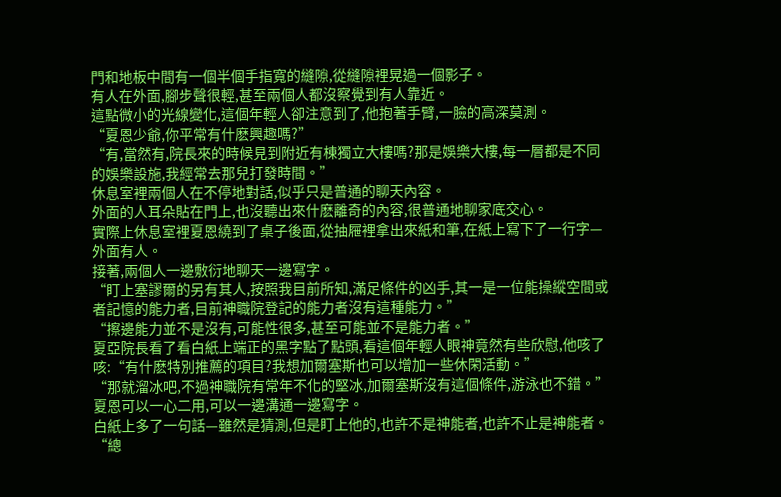門和地板中間有一個半個手指寬的縫隙,從縫隙裡晃過一個影子。
有人在外面,腳步聲很輕,甚至兩個人都沒察覺到有人靠近。
這點微小的光線變化,這個年輕人卻注意到了,他抱著手臂,一臉的高深莫測。
“夏恩少爺,你平常有什麽興趣嗎?”
“有,當然有,院長來的時候見到附近有棟獨立大樓嗎?那是娛樂大樓,每一層都是不同的娛樂設施,我經常去那兒打發時間。”
休息室裡兩個人在不停地對話,似乎只是普通的聊天內容。
外面的人耳朵貼在門上,也沒聽出來什麽離奇的內容,很普通地聊家底交心。
實際上休息室裡夏恩繞到了桌子後面,從抽屜裡拿出來紙和筆,在紙上寫下了一行字—外面有人。
接著,兩個人一邊敷衍地聊天一邊寫字。
“盯上塞謬爾的另有其人,按照我目前所知,滿足條件的凶手,其一是一位能操縱空間或者記憶的能力者,目前神職院登記的能力者沒有這種能力。”
“擦邊能力並不是沒有,可能性很多,甚至可能並不是能力者。”
夏亞院長看了看白紙上端正的黑字點了點頭,看這個年輕人眼神竟然有些欣慰,他咳了咳:“有什麽特別推薦的項目?我想加爾塞斯也可以增加一些休閑活動。”
“那就溜冰吧,不過神職院有常年不化的堅冰,加爾塞斯沒有這個條件,游泳也不錯。”夏恩可以一心二用,可以一邊溝通一邊寫字。
白紙上多了一句話—雖然是猜測,但是盯上他的,也許不是神能者,也許不止是神能者。
“總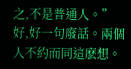之,不是普通人。”
好,好一句廢話。兩個人不約而同這麽想。